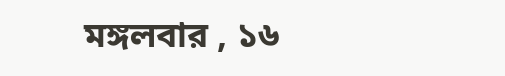মঙ্গলবার , ১৬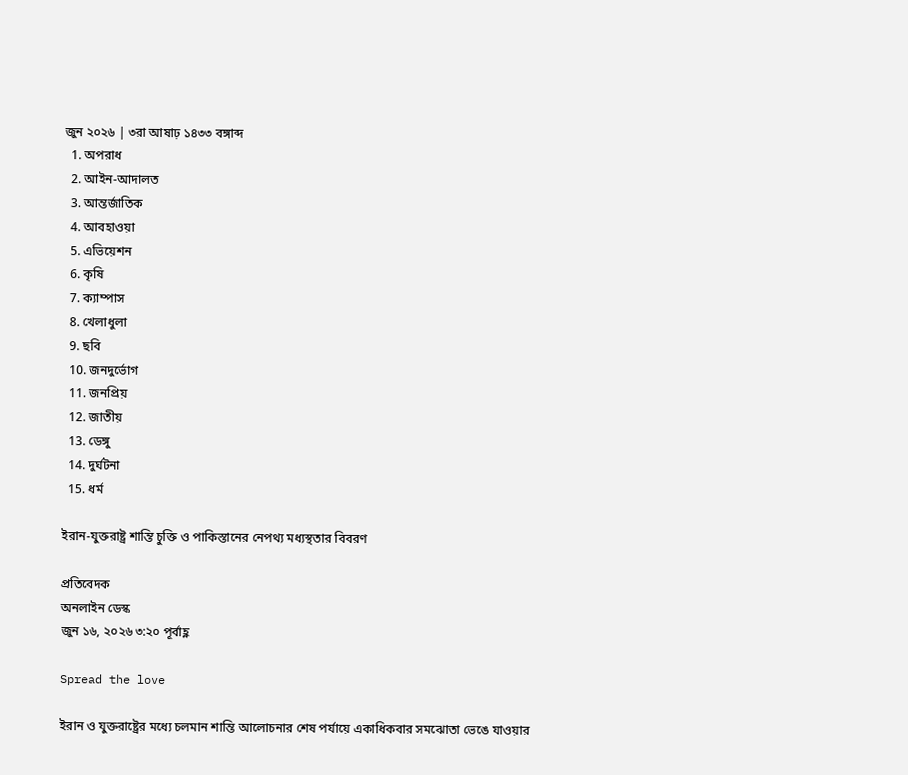জুন ২০২৬ | ৩রা আষাঢ় ১৪৩৩ বঙ্গাব্দ
  1. অপরাধ
  2. আইন-আদালত
  3. আন্তর্জাতিক
  4. আবহাওয়া
  5. এভিয়েশন
  6. কৃষি
  7. ক্যাম্পাস
  8. খেলাধুলা
  9. ছবি
  10. জনদুর্ভোগ
  11. জনপ্রিয়
  12. জাতীয়
  13. ডেঙ্গু
  14. দুর্ঘটনা
  15. ধর্ম

ইরান-যুক্তরাষ্ট্র শান্তি চুক্তি ও পাকিস্তানের নেপথ্য মধ্যস্থতার বিবরণ

প্রতিবেদক
অনলাইন ডেস্ক
জুন ১৬, ২০২৬ ৩:২০ পূর্বাহ্ণ

Spread the love

ইরান ও যুক্তরাষ্ট্রের মধ্যে চলমান শান্তি আলোচনার শেষ পর্যায়ে একাধিকবার সমঝোতা ভেঙে যাওয়ার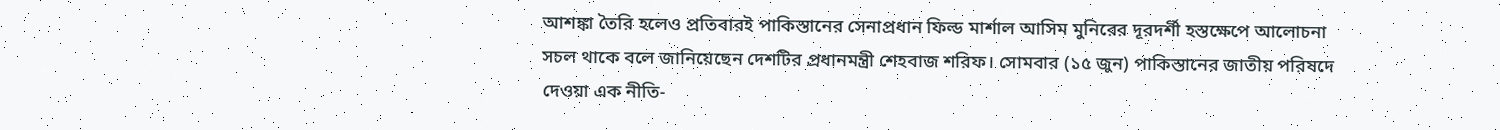আশঙ্কা তৈরি হলেও প্রতিবারই পাকিস্তানের সেনাপ্রধান ফিল্ড মার্শাল আসিম মুনিরের দূরদর্শী হস্তক্ষেপে আলোচনা সচল থাকে বলে জানিয়েছেন দেশটির প্রধানমন্ত্রী শেহবাজ শরিফ। সোমবার (১৫ জুন) পাকিস্তানের জাতীয় পরিষদে দেওয়া এক নীতি-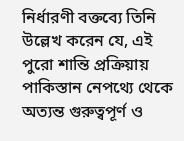নির্ধারণী বক্তব্যে তিনি উল্লেখ করেন যে, এই পুরো শান্তি প্রক্রিয়ায় পাকিস্তান নেপথ্যে থেকে অত্যন্ত গুরুত্বপূর্ণ ও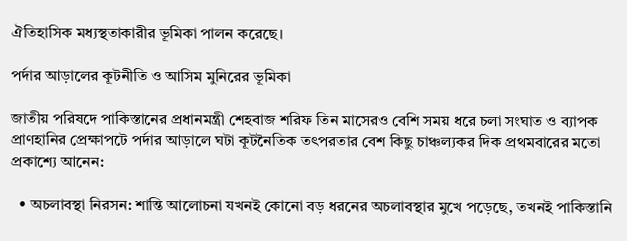ঐতিহাসিক মধ্যস্থতাকারীর ভূমিকা পালন করেছে।

পর্দার আড়ালের কূটনীতি ও আসিম মুনিরের ভূমিকা

জাতীয় পরিষদে পাকিস্তানের প্রধানমন্ত্রী শেহবাজ শরিফ তিন মাসেরও বেশি সময় ধরে চলা সংঘাত ও ব্যাপক প্রাণহানির প্রেক্ষাপটে পর্দার আড়ালে ঘটা কূটনৈতিক তৎপরতার বেশ কিছু চাঞ্চল্যকর দিক প্রথমবারের মতো প্রকাশ্যে আনেন:

  • অচলাবস্থা নিরসন: শান্তি আলোচনা যখনই কোনো বড় ধরনের অচলাবস্থার মুখে পড়েছে, তখনই পাকিস্তানি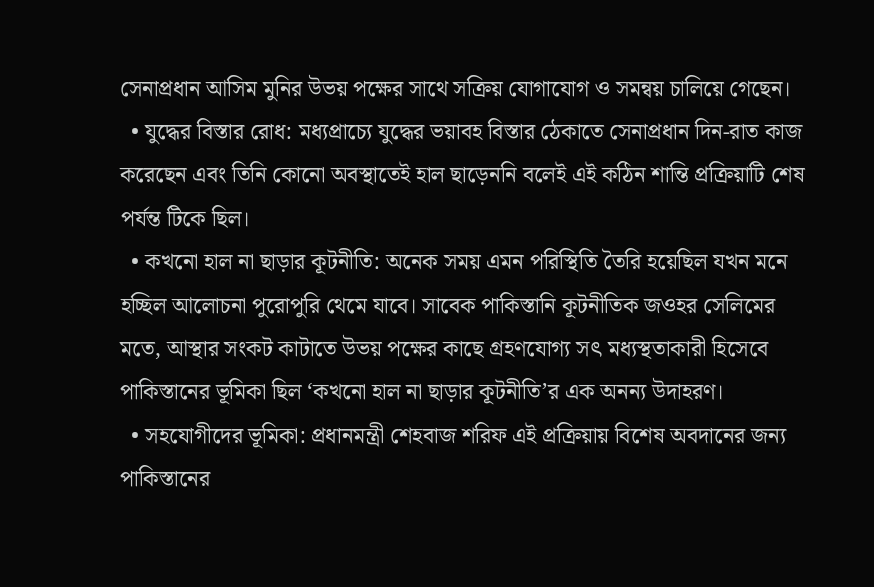সেনাপ্রধান আসিম মুনির উভয় পক্ষের সাথে সক্রিয় যোগাযোগ ও সমন্বয় চালিয়ে গেছেন।
  • যুদ্ধের বিস্তার রোধ: মধ্যপ্রাচ্যে যুদ্ধের ভয়াবহ বিস্তার ঠেকাতে সেনাপ্রধান দিন-রাত কাজ করেছেন এবং তিনি কোনো অবস্থাতেই হাল ছাড়েননি বলেই এই কঠিন শান্তি প্রক্রিয়াটি শেষ পর্যন্ত টিকে ছিল।
  • কখনো হাল না ছাড়ার কূটনীতি: অনেক সময় এমন পরিস্থিতি তৈরি হয়েছিল যখন মনে হচ্ছিল আলোচনা পুরোপুরি থেমে যাবে। সাবেক পাকিস্তানি কূটনীতিক জওহর সেলিমের মতে, আস্থার সংকট কাটাতে উভয় পক্ষের কাছে গ্রহণযোগ্য সৎ মধ্যস্থতাকারী হিসেবে পাকিস্তানের ভূমিকা ছিল ‘কখনো হাল না ছাড়ার কূটনীতি’র এক অনন্য উদাহরণ।
  • সহযোগীদের ভূমিকা: প্রধানমন্ত্রী শেহবাজ শরিফ এই প্রক্রিয়ায় বিশেষ অবদানের জন্য পাকিস্তানের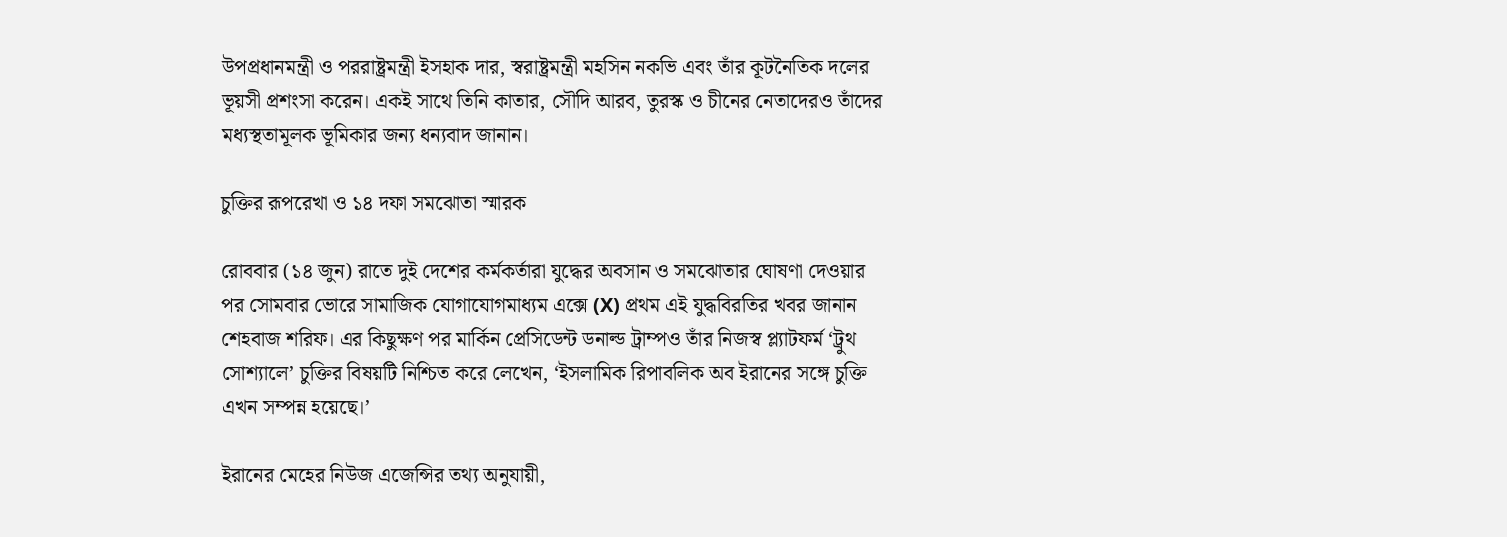উপপ্রধানমন্ত্রী ও পররাষ্ট্রমন্ত্রী ইসহাক দার, স্বরাষ্ট্রমন্ত্রী মহসিন নকভি এবং তাঁর কূটনৈতিক দলের ভূয়সী প্রশংসা করেন। একই সাথে তিনি কাতার, সৌদি আরব, তুরস্ক ও চীনের নেতাদেরও তাঁদের মধ্যস্থতামূলক ভূমিকার জন্য ধন্যবাদ জানান।

চুক্তির রূপরেখা ও ১৪ দফা সমঝোতা স্মারক

রোববার (১৪ জুন) রাতে দুই দেশের কর্মকর্তারা যুদ্ধের অবসান ও সমঝোতার ঘোষণা দেওয়ার পর সোমবার ভোরে সামাজিক যোগাযোগমাধ্যম এক্সে (X) প্রথম এই যুদ্ধবিরতির খবর জানান শেহবাজ শরিফ। এর কিছুক্ষণ পর মার্কিন প্রেসিডেন্ট ডনাল্ড ট্রাম্পও তাঁর নিজস্ব প্ল্যাটফর্ম ‘ট্রুথ সোশ্যালে’ চুক্তির বিষয়টি নিশ্চিত করে লেখেন, ‘ইসলামিক রিপাবলিক অব ইরানের সঙ্গে চুক্তি এখন সম্পন্ন হয়েছে।’

ইরানের মেহের নিউজ এজেন্সির তথ্য অনুযায়ী,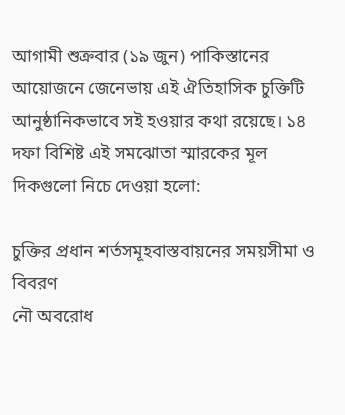আগামী শুক্রবার (১৯ জুন) পাকিস্তানের আয়োজনে জেনেভায় এই ঐতিহাসিক চুক্তিটি আনুষ্ঠানিকভাবে সই হওয়ার কথা রয়েছে। ১৪ দফা বিশিষ্ট এই সমঝোতা স্মারকের মূল দিকগুলো নিচে দেওয়া হলো:

চুক্তির প্রধান শর্তসমূহবাস্তবায়নের সময়সীমা ও বিবরণ
নৌ অবরোধ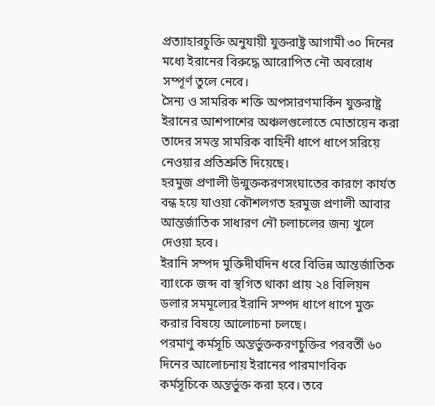প্রত্যাহারচুক্তি অনুযায়ী যুক্তরাষ্ট্র আগামী ৩০ দিনের মধ্যে ইরানের বিরুদ্ধে আরোপিত নৌ অবরোধ সম্পূর্ণ তুলে নেবে।
সৈন্য ও সামরিক শক্তি অপসারণমার্কিন যুক্তরাষ্ট্র ইরানের আশপাশের অঞ্চলগুলোতে মোতায়েন করা তাদের সমস্ত সামরিক বাহিনী ধাপে ধাপে সরিয়ে নেওয়ার প্রতিশ্রুতি দিয়েছে।
হরমুজ প্রণালী উন্মুক্তকরণসংঘাতের কারণে কার্যত বন্ধ হয়ে যাওয়া কৌশলগত হরমুজ প্রণালী আবার আন্তর্জাতিক সাধারণ নৌ চলাচলের জন্য খুলে দেওয়া হবে।
ইরানি সম্পদ মুক্তিদীর্ঘদিন ধরে বিভিন্ন আন্তর্জাতিক ব্যাংকে জব্দ বা স্থগিত থাকা প্রায় ২৪ বিলিয়ন ডলার সমমূল্যের ইরানি সম্পদ ধাপে ধাপে মুক্ত করার বিষয়ে আলোচনা চলছে।
পরমাণু কর্মসূচি অন্তর্ভুক্তকরণচুক্তির পরবর্তী ৬০ দিনের আলোচনায় ইরানের পারমাণবিক কর্মসূচিকে অন্তর্ভুক্ত করা হবে। তবে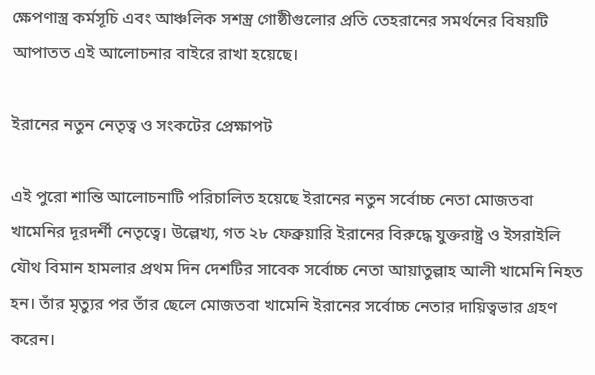ক্ষেপণাস্ত্র কর্মসূচি এবং আঞ্চলিক সশস্ত্র গোষ্ঠীগুলোর প্রতি তেহরানের সমর্থনের বিষয়টি আপাতত এই আলোচনার বাইরে রাখা হয়েছে।

ইরানের নতুন নেতৃত্ব ও সংকটের প্রেক্ষাপট

এই পুরো শান্তি আলোচনাটি পরিচালিত হয়েছে ইরানের নতুন সর্বোচ্চ নেতা মোজতবা খামেনির দূরদর্শী নেতৃত্বে। উল্লেখ্য, গত ২৮ ফেব্রুয়ারি ইরানের বিরুদ্ধে যুক্তরাষ্ট্র ও ইসরাইলি যৌথ বিমান হামলার প্রথম দিন দেশটির সাবেক সর্বোচ্চ নেতা আয়াতুল্লাহ আলী খামেনি নিহত হন। তাঁর মৃত্যুর পর তাঁর ছেলে মোজতবা খামেনি ইরানের সর্বোচ্চ নেতার দায়িত্বভার গ্রহণ করেন।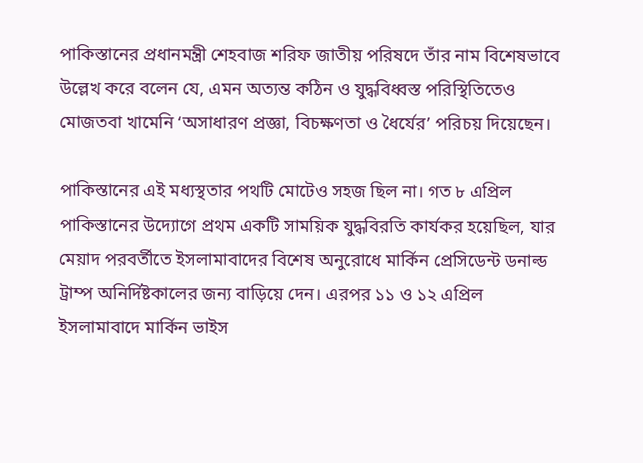পাকিস্তানের প্রধানমন্ত্রী শেহবাজ শরিফ জাতীয় পরিষদে তাঁর নাম বিশেষভাবে উল্লেখ করে বলেন যে, এমন অত্যন্ত কঠিন ও যুদ্ধবিধ্বস্ত পরিস্থিতিতেও মোজতবা খামেনি ‘অসাধারণ প্রজ্ঞা, বিচক্ষণতা ও ধৈর্যের’ পরিচয় দিয়েছেন।

পাকিস্তানের এই মধ্যস্থতার পথটি মোটেও সহজ ছিল না। গত ৮ এপ্রিল পাকিস্তানের উদ্যোগে প্রথম একটি সাময়িক যুদ্ধবিরতি কার্যকর হয়েছিল, যার মেয়াদ পরবর্তীতে ইসলামাবাদের বিশেষ অনুরোধে মার্কিন প্রেসিডেন্ট ডনাল্ড ট্রাম্প অনির্দিষ্টকালের জন্য বাড়িয়ে দেন। এরপর ১১ ও ১২ এপ্রিল ইসলামাবাদে মার্কিন ভাইস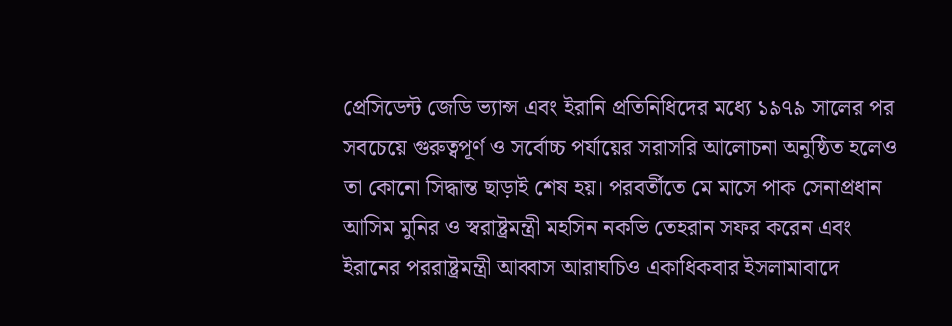প্রেসিডেন্ট জেডি ভ্যান্স এবং ইরানি প্রতিনিধিদের মধ্যে ১৯৭৯ সালের পর সবচেয়ে গুরুত্বপূর্ণ ও সর্বোচ্চ পর্যায়ের সরাসরি আলোচনা অনুষ্ঠিত হলেও তা কোনো সিদ্ধান্ত ছাড়াই শেষ হয়। পরবর্তীতে মে মাসে পাক সেনাপ্রধান আসিম মুনির ও স্বরাষ্ট্রমন্ত্রী মহসিন নকভি তেহরান সফর করেন এবং ইরানের পররাষ্ট্রমন্ত্রী আব্বাস আরাঘচিও একাধিকবার ইসলামাবাদে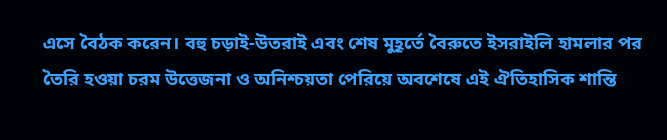এসে বৈঠক করেন। বহু চড়াই-উতরাই এবং শেষ মুহূর্তে বৈরুতে ইসরাইলি হামলার পর তৈরি হওয়া চরম উত্তেজনা ও অনিশ্চয়তা পেরিয়ে অবশেষে এই ঐতিহাসিক শান্তি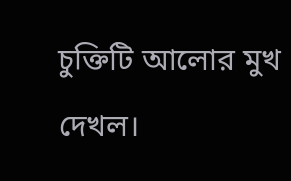চুক্তিটি আলোর মুখ দেখল।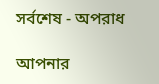সর্বশেষ - অপরাধ

আপনার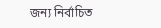জন্য নির্বাচিত